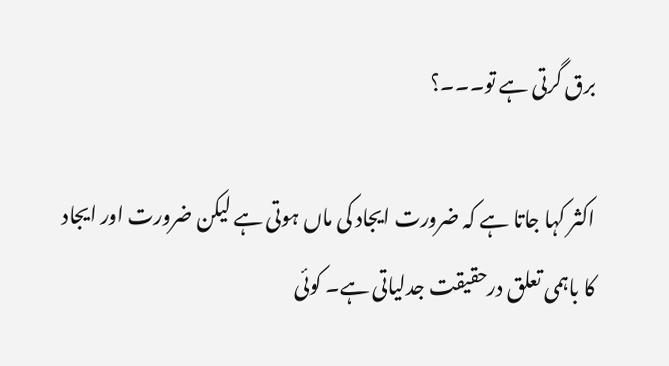برق گرتی ہے تو۔۔۔؟

اکثر کہا جاتا ہے کہ ضرورت ایجاد کی ماں ہوتی ہے لیکن ضرورت اور ایجاد کا باہمی تعلق درحقیقت جدلیاتی ہے۔ کوئی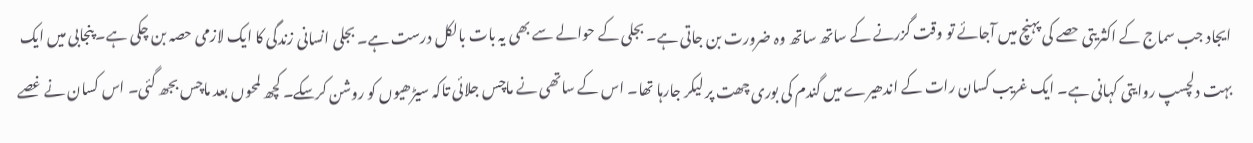ایجاد جب سماج کے اکثریتی حصے کی پہنچ میں آجائے تو وقت گزرنے کے ساتھ ساتھ وہ ضرورت بن جاتی ہے۔ بجلی کے حوالے سے بھی یہ بات بالکل درست ہے۔ بجلی انسانی زندگی کا ایک لازمی حصہ بن چکی ہے۔ پنجابی میں ایک بہت دلچسپ روایتی کہانی ہے۔ ایک غریب کسان رات کے اندھیرے میں گندم کی بوری چھت پر لیکر جارہا تھا۔ اس کے ساتھی نے ماچس جلائی تاکہ سیڑھیوں کو روشن کرسکے۔ کچھ لمحوں بعد ماچس بجھ گئی۔ اس کسان نے غصے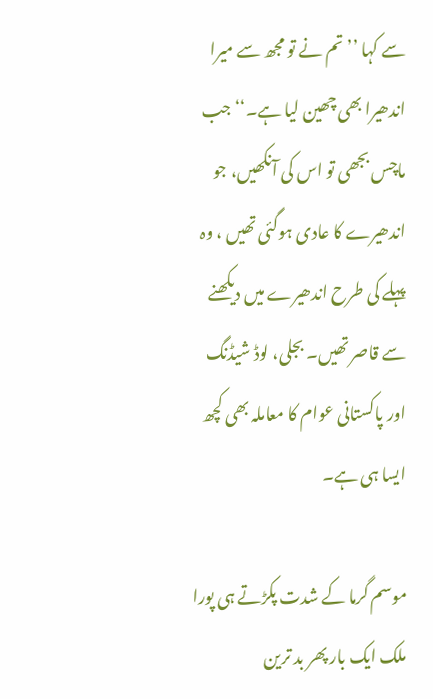سے کہا ’’تم نے تو مجھ سے میرا اندھیرا بھی چھین لیا ہے۔‘‘ جب ماچس بجھی تو اس کی آنکھیں، جو اندھیرے کا عادی ہوگئی تھیں ، وہ پہلے کی طرح اندھیرے میں دیکھنے سے قاصر تھیں۔ بجلی، لوڈ شیڈنگ اور پاکستانی عوام کا معاملہ بھی کچھ ایسا ہی ہے۔

موسم گرما کے شدت پکڑتے ہی پورا ملک ایک بار پھر بد ترین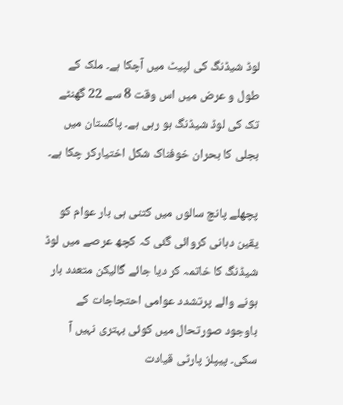لوڈ شیڈنگ کی لپیٹ میں آچکا ہے۔ ملک کے طول و عرض میں اس وقت 8 سے 22 گھنٹے تک کی لوڈ شیڈنگ ہو رہی ہے۔ پاکستان میں بجلی کا بحران خوفناک شکل اختیارکر چکا ہے۔

پچھلے پانچ سالوں میں کتنی ہی بار عوام کو یقین دہانی کروائی گئی کہ کچھ عرصے میں لوڈ شیڈنگ کا خاتمہ کر دیا جائے گالیکن متعدد بار ہونے والے پرتشدد عوامی احتجاجات کے باوجود صورتحال میں کوئی بہتری نہیں آ سکی۔ پیپلز پارٹی قیادت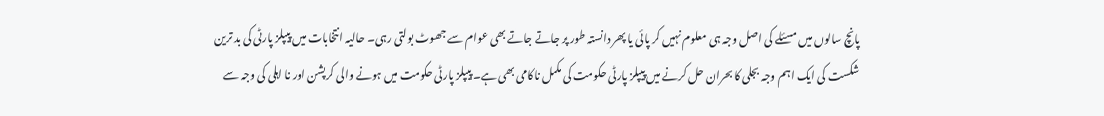پانچ سالوں میں مسئلے کی اصل وجہ ہی معلوم نہیں کر پائی یا پھر دانستہ طور پر جاتے جاتے بھی عوام سے جھوٹ بولتی رہی۔ حالیہ انتخابات میں پیپلز پارٹی کی بد ترین شکست کی ایک اہم وجہ بجلی کا بحران حل کرنے میں پیپلز پارٹی حکومت کی مکمل ناکامی بھی ہے۔ پیپلز پارٹی حکومت میں ہونے والی کرپشن اور نا اہلی کی وجہ سے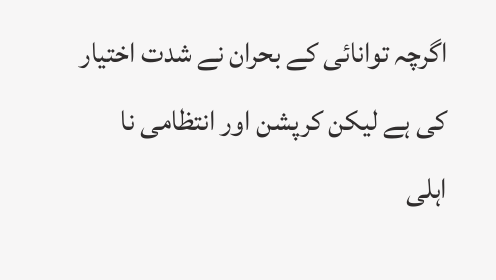اگرچہ توانائی کے بحران نے شدت اختیار کی ہے لیکن کرپشن اور انتظامی نا اہلی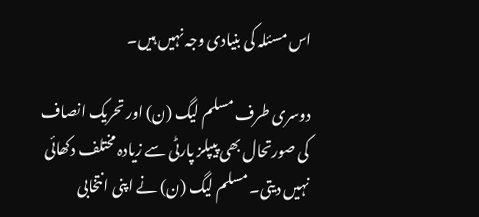اس مسئلہ کی بنیادی وجہ نہیں ہیں۔

دوسری طرف مسلم لیگ (ن) اور تحریک انصاف کی صورتحال بھی پیپلز پارٹی سے زیادہ مختلف دکھائی نہیں دیتی۔ مسلم لیگ (ن) نے اپنی انتخابی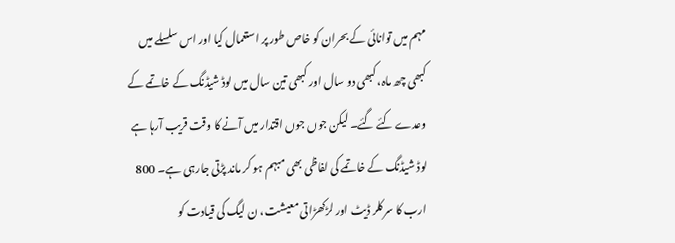مہم میں توانائی کے بحران کو خاص طور پر استعمال کیا اور اس سلسلے میں کبھی چھ ماہ، کبھی دو سال اور کبھی تین سال میں لوڈ شیڈنگ کے خاتمے کے وعدے کئے گئے۔ لیکن جوں جوں اقتدار میں آنے کا وقت قریب آرہا ہے لوڈ شیڈنگ کے خاتمے کی لفاظی بھی مبہم ہو کر ماند پڑتی جارہی ہے۔ 800 ارب کا سرکلر ڈیٹ اور لڑکھڑاتی معیشت، ن لیگ کی قیادت کو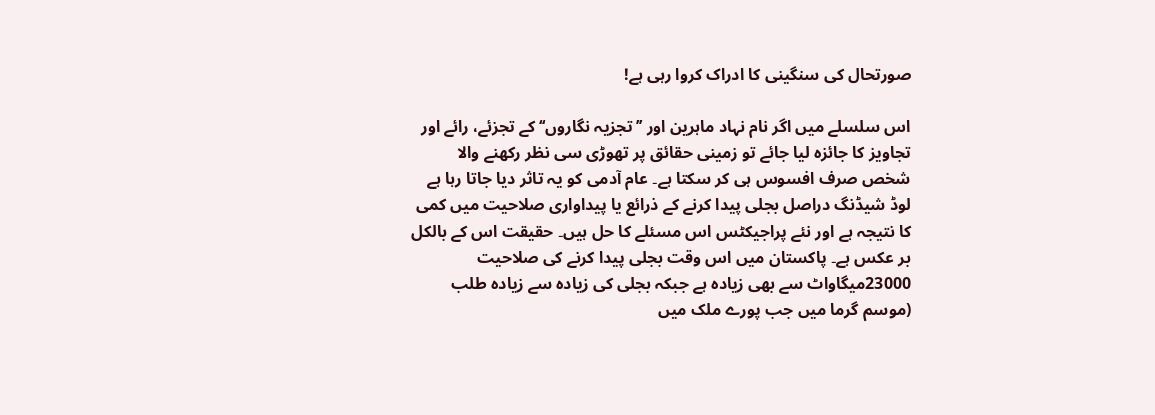صورتحال کی سنگینی کا ادراک کروا رہی ہے!

اس سلسلے میں اگر نام نہاد ماہرین اور ’’تجزیہ نگاروں‘‘ کے تجزئے، رائے اور تجاویز کا جائزہ لیا جائے تو زمینی حقائق پر تھوڑی سی نظر رکھنے والا شخص صرف افسوس ہی کر سکتا ہے۔ عام آدمی کو یہ تاثر دیا جاتا رہا ہے لوڈ شیڈنگ دراصل بجلی پیدا کرنے کے ذرائع یا پیداواری صلاحیت میں کمی کا نتیجہ ہے اور نئے پراجیکٹس اس مسئلے کا حل ہیں۔ حقیقت اس کے بالکل بر عکس ہے۔ پاکستان میں اس وقت بجلی پیدا کرنے کی صلاحیت 23000میگاواٹ سے بھی زیادہ ہے جبکہ بجلی کی زیادہ سے زیادہ طلب (موسم گرما میں جب پورے ملک میں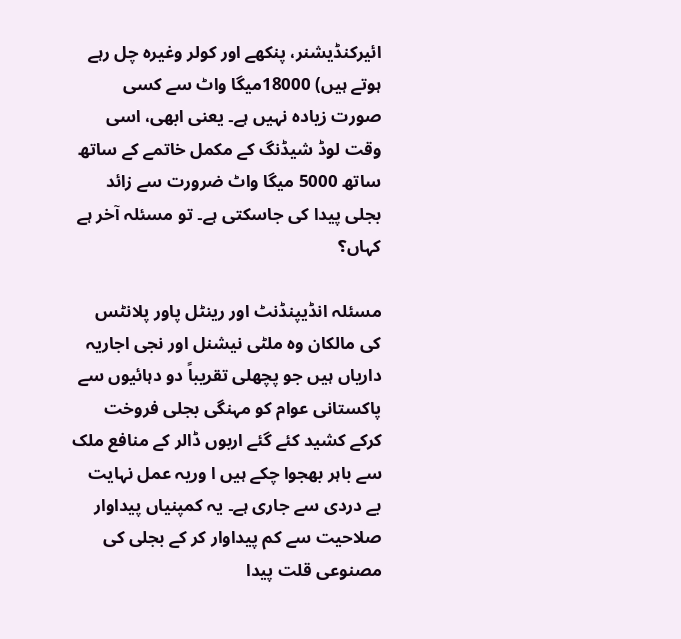ائیرکنڈیشنر، پنکھے اور کولر وغیرہ چل رہے ہوتے ہیں) 18000میگا واٹ سے کسی صورت زیادہ نہیں ہے۔ یعنی ابھی، اسی وقت لوڈ شیڈنگ کے مکمل خاتمے کے ساتھ ساتھ 5000 میگا واٹ ضرورت سے زائد بجلی پیدا کی جاسکتی ہے۔ تو مسئلہ آخر ہے کہاں؟

مسئلہ انڈیپنڈنٹ اور رینٹل پاور پلانٹس کی مالکان وہ ملٹی نیشنل اور نجی اجاریہ داریاں ہیں جو پچھلی تقریباً دو دہائیوں سے پاکستانی عوام کو مہنگی بجلی فروخت کرکے کشید کئے گئے اربوں ڈالر کے منافع ملک سے باہر بھجوا چکے ہیں ا وریہ عمل نہایت بے دردی سے جاری ہے۔ یہ کمپنیاں پیداوار صلاحیت سے کم پیداوار کر کے بجلی کی مصنوعی قلت پیدا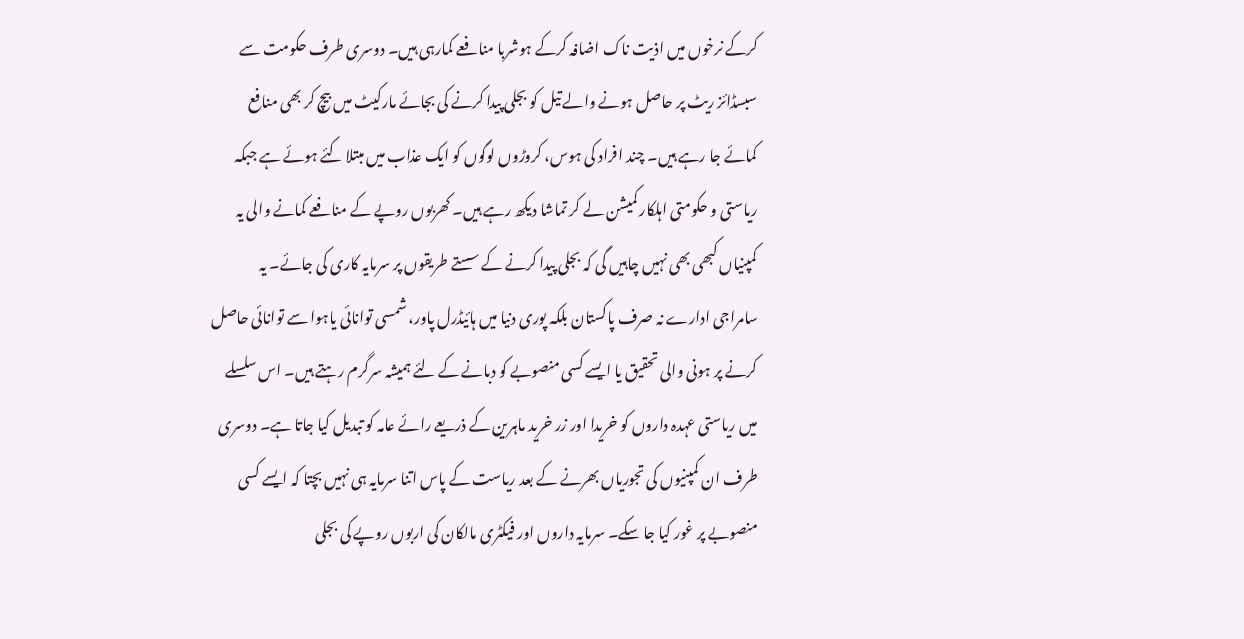کرکے نرخوں میں اذیت ناک اضافہ کرکے ہوشربا منافعے کمارہی ہیں۔ دوسری طرف حکومت سے سبسڈائز ریٹ پر حاصل ہونے والے تیل کو بجلی پیدا کرنے کی بجائے مارکیٹ میں بیچ کر بھی منافع کمائے جا رہے ہیں۔ چند افراد کی ہوس، کروڑوں لوگوں کو ایک عذاب میں مبتلا کئے ہوئے ہے جبکہ ریاستی و حکومتی اہلکار کمیشن لے کر تماشا دیکھ رہے ہیں۔ کھربوں روپے کے منافعے کمانے والی یہ کمپنیاں کبھی بھی نہیں چاہیں گی کہ بجلی پیدا کرنے کے سستے طریقوں پر سرمایہ کاری کی جائے۔ یہ سامراجی ادارے نہ صرف پاکستان بلکہ پوری دنیا میں ہائیڈرل پاور، شمسی توانائی یاہوا سے توانائی حاصل کرنے پر ہونی والی تحقیق یا ایسے کسی منصوبے کو دبانے کے لئے ہمیشہ سرگرم رہتے ہیں۔ اس سلسلے میں ریاستی عہدہ داروں کو خریدا اور زر خرید ماہرین کے ذریعے رائے عامہ کو تبدیل کیا جاتا ہے۔ دوسری طرف ان کمپنیوں کی تجوریاں بھرنے کے بعد ریاست کے پاس اتنا سرمایہ ہی نہیں بچتا کہ ایسے کسی منصوبے پر غور کیا جا سکے۔ سرمایہ داروں اور فیکٹری مالکان کی اربوں روپے کی بجلی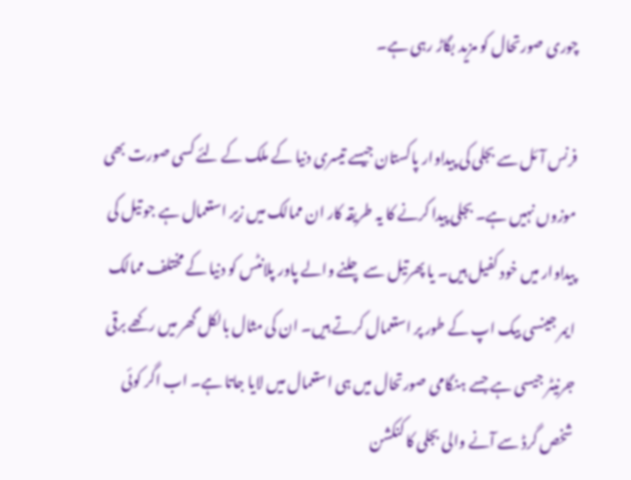چوری صورتحال کو مزید بگاڑ رہی ہے۔

فرنس آئل سے بجلی کی پیداوار پاکستان جیسے تیسری دنیا کے ملک کے لئے کسی صورت بھی موزوں نہیں ہے۔ بجلی پیدا کرنے کا یہ طریقہ کار ان ممالک میں زیر استعمال ہے جو تیل کی پیداوار میں خود کفیل ہیں۔ یا پھرتیل سے چلنے والے پاور پلانٹس کو دنیا کے مختلف ممالک ایمر جینسی بیک اپ کے طور پر استعمال کرتے ہیں۔ ان کی مثال بالکل گھر میں رکھے برقی جرنیٹر جیسی ہے جسے ہنگامی صورتحال میں ہی استعمال میں لایا جاتا ہے۔ اب اگر کوئی شخص گرڈ سے آنے والی بجلی کا کنکشن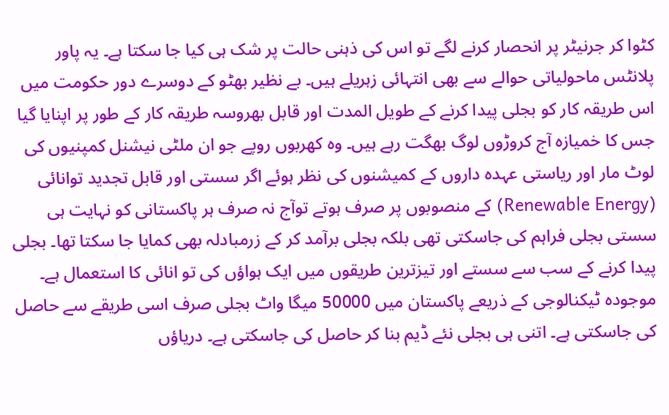کٹوا کر جرنیٹر پر انحصار کرنے لگے تو اس کی ذہنی حالت پر شک ہی کیا جا سکتا ہے۔ یہ پاور پلانٹس ماحولیاتی حوالے سے بھی انتہائی زہریلے ہیں۔ بے نظیر بھٹو کے دوسرے دور حکومت میں اس طریقہ کار کو بجلی پیدا کرنے کے طویل المدت اور قابل بھروسہ طریقہ کار کے طور پر اپنایا گیا جس کا خمیازہ آج کروڑوں لوگ بھگت رہے ہیں۔ وہ کھربوں روپے جو ان ملٹی نیشنل کمپنیوں کی لوٹ مار اور ریاستی عہدہ داروں کے کمیشنوں کی نظر ہوئے اگر سستی اور قابل تجدید توانائی (Renewable Energy) کے منصوبوں پر صرف ہوتے توآج نہ صرف ہر پاکستانی کو نہایت ہی سستی بجلی فراہم کی جاسکتی تھی بلکہ بجلی برآمد کر کے زرمبادلہ بھی کمایا جا سکتا تھا۔ بجلی پیدا کرنے کے سب سے سستے اور تیزترین طریقوں میں ایک ہواؤں کی تو انائی کا استعمال ہے۔ موجودہ ٹیکنالوجی کے ذریعے پاکستان میں 50000 میگا واٹ بجلی صرف اسی طریقے سے حاصل کی جاسکتی ہے۔ اتنی ہی بجلی نئے ڈیم بنا کر حاصل کی جاسکتی ہے۔ دریاؤں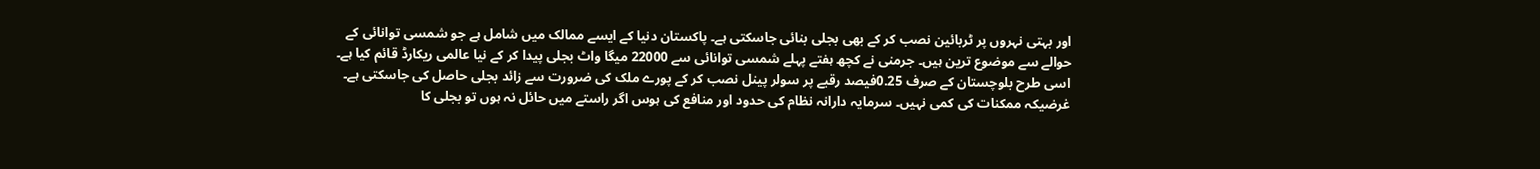اور بہتی نہروں پر ٹربائین نصب کر کے بھی بجلی بنائی جاسکتی ہے۔ پاکستان دنیا کے ایسے ممالک میں شامل ہے جو شمسی توانائی کے حوالے سے موضوع ترین ہیں۔ جرمنی نے کچھ ہفتے پہلے شمسی توانائی سے 22000 میگا واٹ بجلی پیدا کر کے نیا عالمی ریکارڈ قائم کیا ہے۔ اسی طرح بلوچستان کے صرف 0.25فیصد رقبے پر سولر پینل نصب کر کے پورے ملک کی ضرورت سے زائد بجلی حاصل کی جاسکتی ہے۔ غرضیکہ ممکنات کی کمی نہیں۔ سرمایہ دارانہ نظام کی حدود اور منافع کی ہوس اگر راستے میں حائل نہ ہوں تو بجلی کا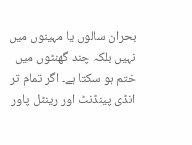بحران سالوں یا مہینوں میں نہیں بلکہ چند گھنٹوں میں ختم ہو سکتا ہے۔ اگر تمام تر انڈی پینڈنٹ اور رینٹل پاور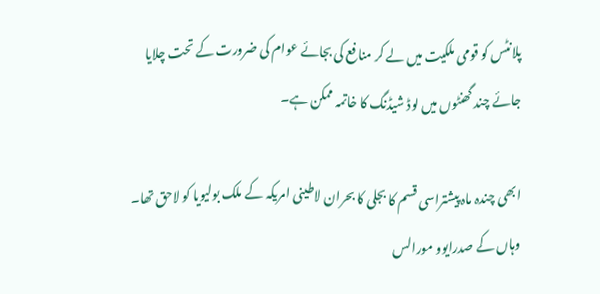پلانٹس کو قومی ملکیت میں لے کر منافع کی بجائے عوام کی ضرورت کے تحت چلایا جائے چند گھنٹوں میں لوڈ شیڈنگ کا خاتمہ ممکن ہے۔

ابھی چندہ ماہ پیشتراسی قسم کا بجلی کا بحران لاطینی امریکہ کے ملک بولیویا کو لاحق تھا۔ وہاں کے صدرایوو مورالس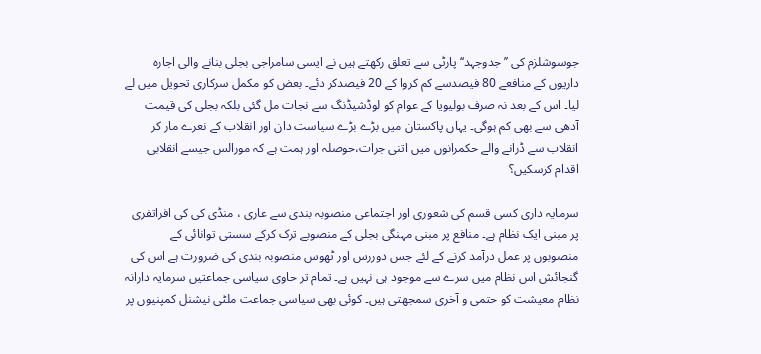جوسوشلزم کی ’’جدوجہد‘‘پارٹی سے تعلق رکھتے ہیں نے ایسی سامراجی بجلی بنانے والی اجارہ داریوں کے منافعے 80 فیصدسے کم کروا کے 20 فیصدکر دئے۔ بعض کو مکمل سرکاری تحویل میں لے لیا۔ اس کے بعد نہ صرف بولیویا کے عوام کو لوڈشیڈنگ سے نجات مل گئی بلکہ بجلی کی قیمت آدھی سے بھی کم ہوگی۔ یہاں پاکستان میں بڑے بڑے سیاست دان اور انقلاب کے نعرے مار کر انقلاب سے ڈرانے والے حکمرانوں میں اتنی جرات،حوصلہ اور ہمت ہے کہ مورالس جیسے انقلابی اقدام کرسکیں؟

سرمایہ داری کسی قسم کی شعوری اور اجتماعی منصوبہ بندی سے عاری ، منڈی کی کی افراتفری پر مبنی ایک نظام ہے۔ منافع پر مبنی مہنگی بجلی کے منصوبے ترک کرکے سستی توانائی کے منصوبوں پر عمل درآمد کرنے کے لئے جس دوررس اور ٹھوس منصوبہ بندی کی ضرورت ہے اس کی گنجائش اس نظام میں سرے سے موجود ہی نہیں ہے۔ تمام تر حاوی سیاسی جماعتیں سرمایہ دارانہ نظام معیشت کو حتمی و آخری سمجھتی ہیں۔ کوئی بھی سیاسی جماعت ملٹی نیشنل کمپنیوں پر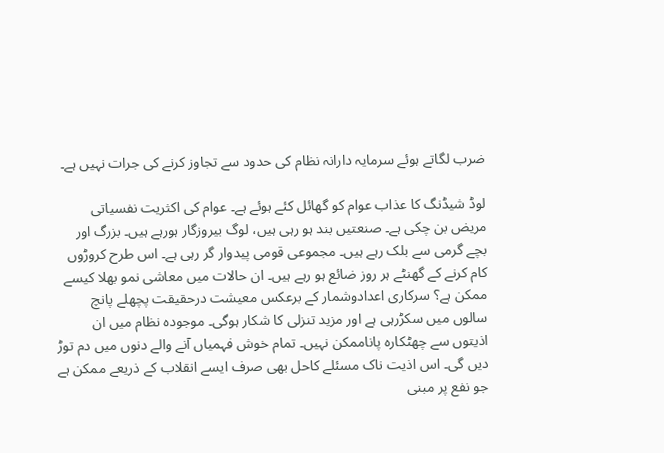ضرب لگاتے ہوئے سرمایہ دارانہ نظام کی حدود سے تجاوز کرنے کی جرات نہیں ہے۔

لوڈ شیڈنگ کا عذاب عوام کو گھائل کئے ہوئے ہے۔ عوام کی اکثریت نفسیاتی مریض بن چکی ہے۔ صنعتیں بند ہو رہی ہیں، لوگ بیروزگار ہورہے ہیں۔ بزرگ اور بچے گرمی سے بلک رہے ہیں۔ مجموعی قومی پیدوار گر رہی ہے۔ اس طرح کروڑوں کام کرنے کے گھنٹے ہر روز ضائع ہو رہے ہیں۔ ان حالات میں معاشی نمو بھلا کیسے ممکن ہے؟ سرکاری اعدادوشمار کے برعکس معیشت درحقیقت پچھلے پانچ سالوں میں سکڑرہی ہے اور مزید تنزلی کا شکار ہوگی۔ موجودہ نظام میں ان اذیتوں سے چھٹکارہ پاناممکن نہیں۔ تمام خوش فہمیاں آنے والے دنوں میں دم توڑ دیں گی۔ اس اذیت ناک مسئلے کاحل بھی صرف ایسے انقلاب کے ذریعے ممکن ہے جو نفع پر مبنی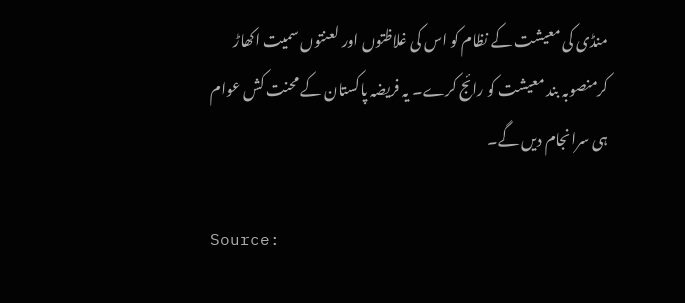منڈی کی معیشت کے نظام کو اس کی غلاظتوں اور لعنتوں سمیت اکھاڑ کرمنصوبہ بند معیشت کو رائج کرے۔ یہ فریضہ پاکستان کے محنت کش عوام ہی سرانجام دیں گے۔

Source: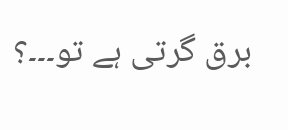برق گرتی ہے تو۔۔۔؟